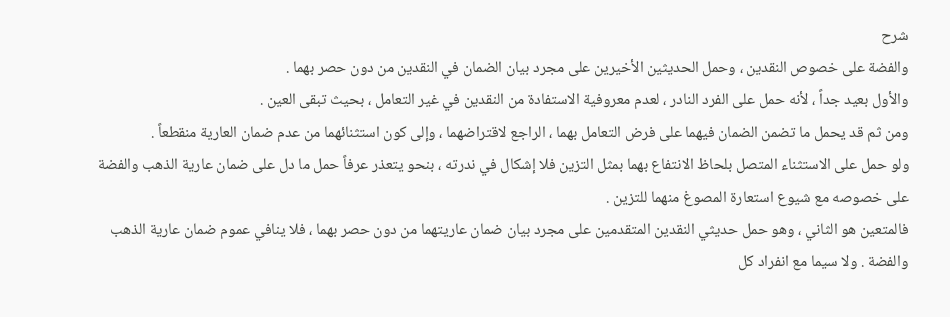شرح
والفضة على خصوص النقدين ، وحمل الحديثين الأخيرين على مجرد بيان الضمان في النقدين من دون حصر بهما .
والأول بعيد جداً ، لأنه حمل على الفرد النادر ، لعدم معروفية الاستفادة من النقدين في غير التعامل ، بحيث تبقى العين .
ومن ثم قد يحمل ما تضمن الضمان فيهما على فرض التعامل بهما ، الراجع لاقتراضهما ، وإلى كون استثنائهما من عدم ضمان العارية منقطعاً .
ولو حمل على الاستثناء المتصل بلحاظ الانتفاع بهما بمثل التزين فلا إشكال في ندرته ، بنحو يتعذر عرفاً حمل ما دل على ضمان عارية الذهب والفضة على خصوصه مع شيوع استعارة المصوغ منهما للتزين .
فالمتعين هو الثاني ، وهو حمل حديثي النقدين المتقدمين على مجرد بيان ضمان عاريتهما من دون حصر بهما ، فلا ينافي عموم ضمان عارية الذهب والفضة . ولا سيما مع انفراد كل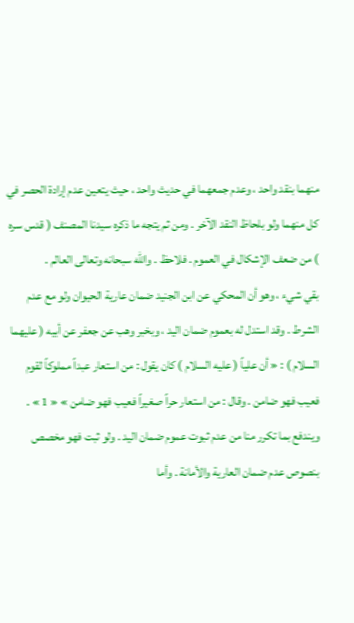منهما بنقد واحد ، وعدم جمعهما في حديث واحد ، حيث يتعين عدم إرادة الحصر في كل منهما ولو بلحاظ النقد الآخر . ومن ثم يتجه ما ذكره سيدنا المصنف ( قدس سره ) من ضعف الإشكال في العموم . فلاحظ . والله سبحانه وتعالى العالم .
بقي شيء ، وهو أن المحكي عن ابن الجنيد ضمان عارية الحيوان ولو مع عدم الشرط . وقد استدل له بعموم ضمان اليد ، وبخبر وهب عن جعفر عن أبيه ( عليهما السلام ) : « أن علياً ( عليه السلام ) كان يقول : من استعار عبداً مملوكاً لقوم فعيب فهو ضامن . وقال : من استعار حراً صغيراً فعيب فهو ضامن » « 1 » .
ويندفع بما تكرر منا من عدم ثبوت عموم ضمان اليد . ولو ثبت فهو مخصص بنصوص عدم ضمان العارية والأمانة . وأما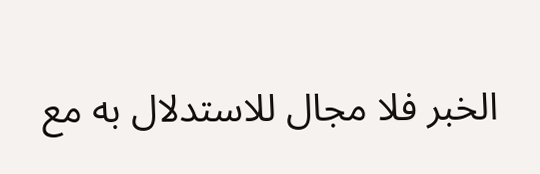الخبر فلا مجال للاستدلال به مع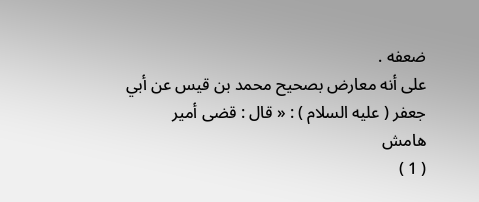ضعفه .
على أنه معارض بصحيح محمد بن قيس عن أبي جعفر ( عليه السلام ) : « قال : قضى أمير
هامش
( 1 )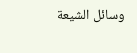وسائل الشيعة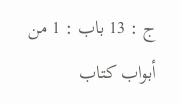ج : 13 باب : 1 من أبواب كتاب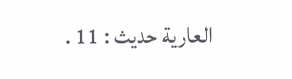العارية حديث : 11 .